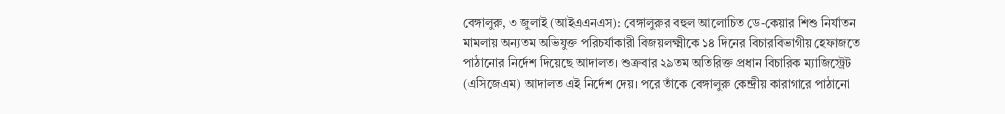বেঙ্গালুরু, ৩ জুলাই (আইএএনএস): বেঙ্গালুরুর বহুল আলোচিত ডে-কেয়ার শিশু নির্যাতন মামলায় অন্যতম অভিযুক্ত পরিচর্যাকারী বিজয়লক্ষ্মীকে ১৪ দিনের বিচারবিভাগীয় হেফাজতে পাঠানোর নির্দেশ দিয়েছে আদালত। শুক্রবার ২৯তম অতিরিক্ত প্রধান বিচারিক ম্যাজিস্ট্রেট (এসিজেএম) আদালত এই নির্দেশ দেয়। পরে তাঁকে বেঙ্গালুরু কেন্দ্রীয় কারাগারে পাঠানো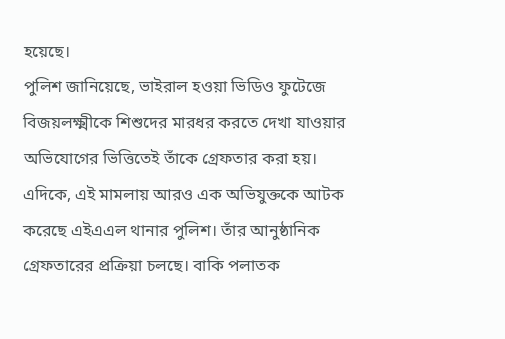হয়েছে।
পুলিশ জানিয়েছে, ভাইরাল হওয়া ভিডিও ফুটেজে বিজয়লক্ষ্মীকে শিশুদের মারধর করতে দেখা যাওয়ার অভিযোগের ভিত্তিতেই তাঁকে গ্রেফতার করা হয়।
এদিকে, এই মামলায় আরও এক অভিযুক্তকে আটক করেছে এইএএল থানার পুলিশ। তাঁর আনুষ্ঠানিক গ্রেফতারের প্রক্রিয়া চলছে। বাকি পলাতক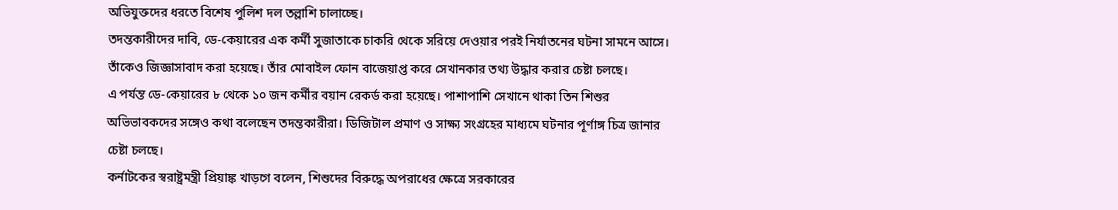অভিযুক্তদের ধরতে বিশেষ পুলিশ দল তল্লাশি চালাচ্ছে।
তদন্তকারীদের দাবি, ডে-কেয়ারের এক কর্মী সুজাতাকে চাকরি থেকে সরিয়ে দেওয়ার পরই নির্যাতনের ঘটনা সামনে আসে। তাঁকেও জিজ্ঞাসাবাদ করা হয়েছে। তাঁর মোবাইল ফোন বাজেয়াপ্ত করে সেখানকার তথ্য উদ্ধার করার চেষ্টা চলছে।
এ পর্যন্ত ডে-কেয়ারের ৮ থেকে ১০ জন কর্মীর বয়ান রেকর্ড করা হয়েছে। পাশাপাশি সেখানে থাকা তিন শিশুর অভিভাবকদের সঙ্গেও কথা বলেছেন তদন্তকারীরা। ডিজিটাল প্রমাণ ও সাক্ষ্য সংগ্রহের মাধ্যমে ঘটনার পূর্ণাঙ্গ চিত্র জানার চেষ্টা চলছে।
কর্নাটকের স্বরাষ্ট্রমন্ত্রী প্রিয়াঙ্ক খাড়গে বলেন, শিশুদের বিরুদ্ধে অপরাধের ক্ষেত্রে সরকারের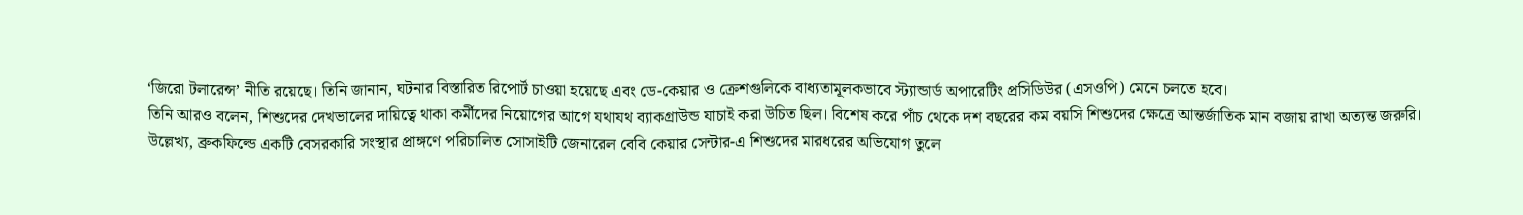‘জিরো টলারেন্স’ নীতি রয়েছে। তিনি জানান, ঘটনার বিস্তারিত রিপোর্ট চাওয়া হয়েছে এবং ডে-কেয়ার ও ক্রেশগুলিকে বাধ্যতামূলকভাবে স্ট্যান্ডার্ড অপারেটিং প্রসিডিউর (এসওপি) মেনে চলতে হবে।
তিনি আরও বলেন, শিশুদের দেখভালের দায়িত্বে থাকা কর্মীদের নিয়োগের আগে যথাযথ ব্যাকগ্রাউন্ড যাচাই করা উচিত ছিল। বিশেষ করে পাঁচ থেকে দশ বছরের কম বয়সি শিশুদের ক্ষেত্রে আন্তর্জাতিক মান বজায় রাখা অত্যন্ত জরুরি।
উল্লেখ্য, ব্রুকফিল্ডে একটি বেসরকারি সংস্থার প্রাঙ্গণে পরিচালিত সোসাইটি জেনারেল বেবি কেয়ার সেন্টার-এ শিশুদের মারধরের অভিযোগ তুলে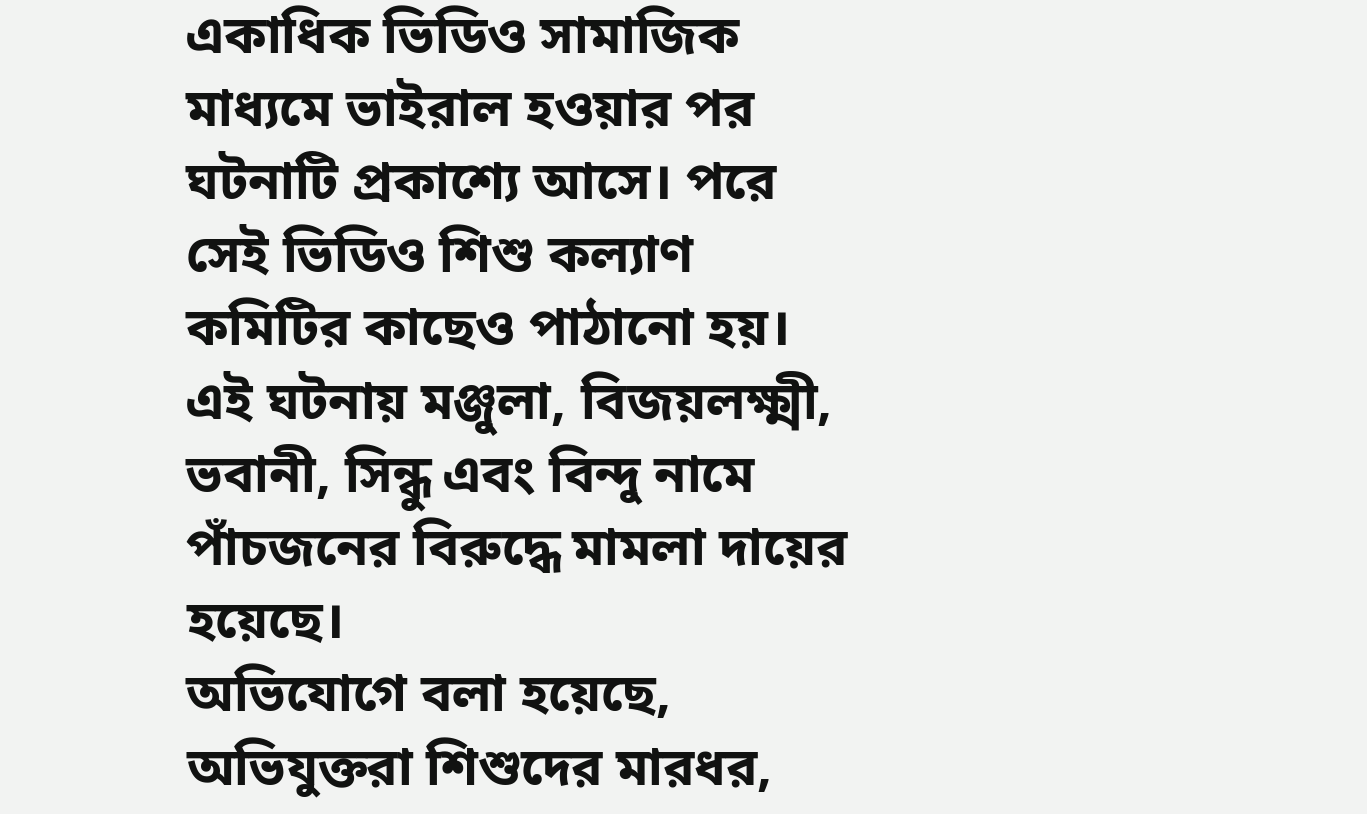একাধিক ভিডিও সামাজিক মাধ্যমে ভাইরাল হওয়ার পর ঘটনাটি প্রকাশ্যে আসে। পরে সেই ভিডিও শিশু কল্যাণ কমিটির কাছেও পাঠানো হয়।
এই ঘটনায় মঞ্জুলা, বিজয়লক্ষ্মী, ভবানী, সিন্ধু এবং বিন্দু নামে পাঁচজনের বিরুদ্ধে মামলা দায়ের হয়েছে।
অভিযোগে বলা হয়েছে, অভিযুক্তরা শিশুদের মারধর,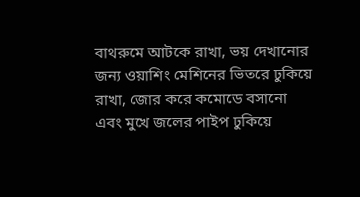বাথরুমে আটকে রাখা, ভয় দেখানোর জন্য ওয়াশিং মেশিনের ভিতরে ঢুকিয়ে রাখা, জোর করে কমোডে বসানো এবং মুখে জলের পাইপ ঢুকিয়ে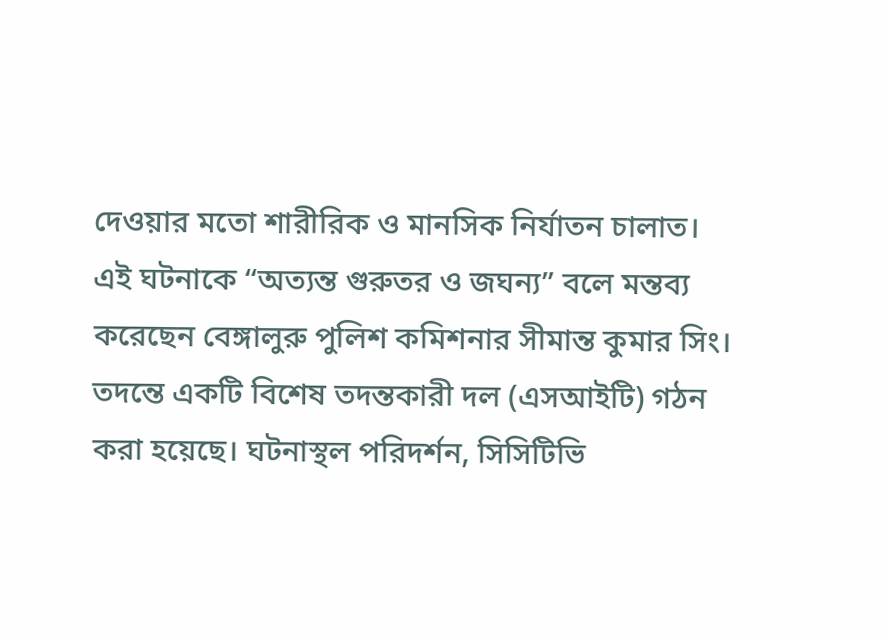দেওয়ার মতো শারীরিক ও মানসিক নির্যাতন চালাত।
এই ঘটনাকে “অত্যন্ত গুরুতর ও জঘন্য” বলে মন্তব্য করেছেন বেঙ্গালুরু পুলিশ কমিশনার সীমান্ত কুমার সিং। তদন্তে একটি বিশেষ তদন্তকারী দল (এসআইটি) গঠন করা হয়েছে। ঘটনাস্থল পরিদর্শন, সিসিটিভি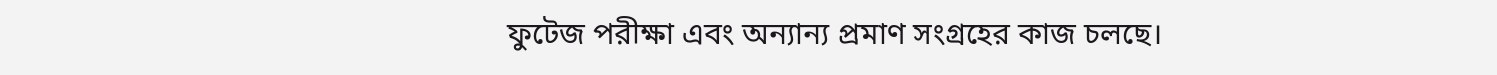ফুটেজ পরীক্ষা এবং অন্যান্য প্রমাণ সংগ্রহের কাজ চলছে।